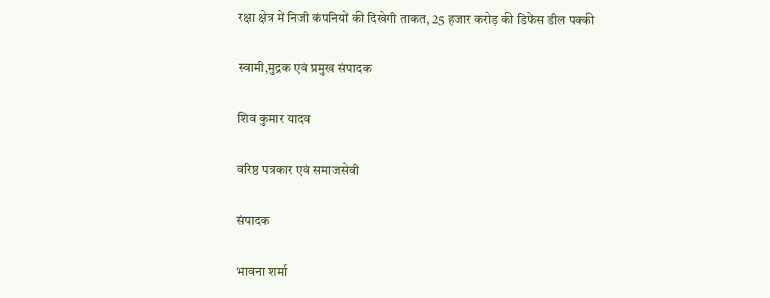रक्षा क्षेत्र में निजी कंपनियों की दिखेगी ताकत, 25 हजार करोड़ की डिफेंस डील पक्की

स्वामी,मुद्रक एवं प्रमुख संपादक

शिव कुमार यादव

वरिष्ठ पत्रकार एवं समाजसेवी

संपादक

भावना शर्मा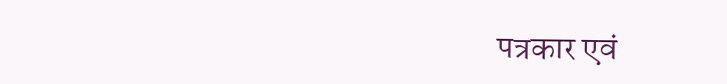पत्रकार एवं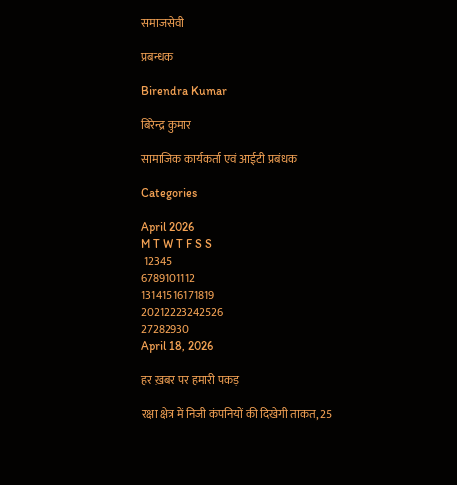समाजसेवी

प्रबन्धक

Birendra Kumar

बिरेन्द्र कुमार

सामाजिक कार्यकर्ता एवं आईटी प्रबंधक

Categories

April 2026
M T W T F S S
 12345
6789101112
13141516171819
20212223242526
27282930
April 18, 2026

हर ख़बर पर हमारी पकड़

रक्षा क्षेत्र में निजी कंपनियों की दिखेगी ताकत, 25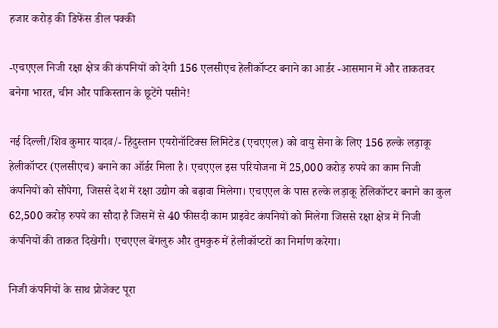हजार करोड़ की डिफेंस डील पक्की

-एचएएल निजी रक्षा क्षेत्र की कंपनियों को देगी 156 एलसीएच हेलीकॉप्टर बनाने का आर्डर -आसमान में और ताकतवर बनेगा भारत, चीन और पाकिस्तान के छूटेंगे पसीने!

नई दिल्ली/शिव कुमार यादव/- हिंदुस्तान एयरोनॉटिक्स लिमिटेड (एचएएल) को वायु सेना के लिए 156 हल्के लड़ाकू हेलीकॉप्टर (एलसीएच) बनाने का ऑर्डर मिला है। एचएएल इस परियोजना में 25,000 करोड़ रुपये का काम निजी कंपनियों को सौंपेगा, जिससे देश में रक्षा उद्योग को बढ़ावा मिलेगा। एचएएल के पास हल्के लड़ाकू हेलिकॉप्टर बनाने का कुल 62,500 करोड़ रुपये का सौदा है जिसमें से 40 फीसदी काम प्राइवेट कंपनियों को मिलेगा जिससे रक्षा क्षेत्र में निजी कंपनियों की ताकत दिखेगी। एचएएल बेंगलुरु और तुमकुरु में हेलीकॉप्टरों का निर्माण करेगा।

निजी कंपनियों के साथ प्रोजेक्ट पूरा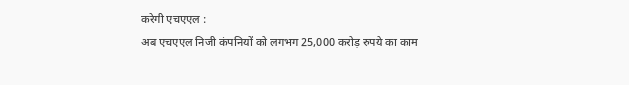करेगी एचएएल :
अब एचएएल निजी कंपनियों को लगभग 25,000 करोड़ रुपये का काम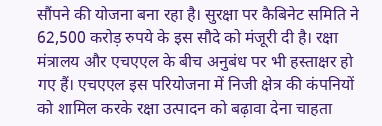सौंपने की योजना बना रहा है। सुरक्षा पर कैबिनेट समिति ने 62,500 करोड़ रुपये के इस सौदे को मंजूरी दी है। रक्षा मंत्रालय और एचएएल के बीच अनुबंध पर भी हस्ताक्षर हो गए हैं। एचएएल इस परियोजना में निजी क्षेत्र की कंपनियों को शामिल करके रक्षा उत्पादन को बढ़ावा देना चाहता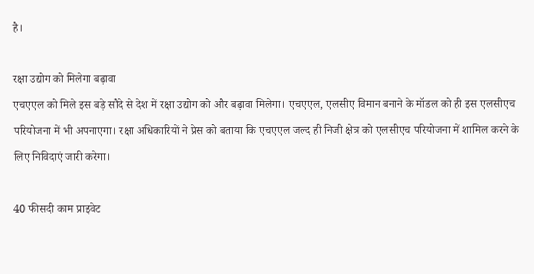है।

रक्षा उद्योग को मिलेगा बढ़ावा
एचएएल को मिले इस बड़े सौदे से देश में रक्षा उद्योग को और बढ़ावा मिलेगा। एचएएल, एलसीए विमान बनाने के मॉडल को ही इस एलसीएच परियोजना में भी अपनाएगा। रक्षा अधिकारियों ने प्रेस को बताया कि एचएएल जल्द ही निजी क्षेत्र को एलसीएच परियोजना में शामिल करने के लिए निविदाएं जारी करेगा।

40 फीसदी काम प्राइवेट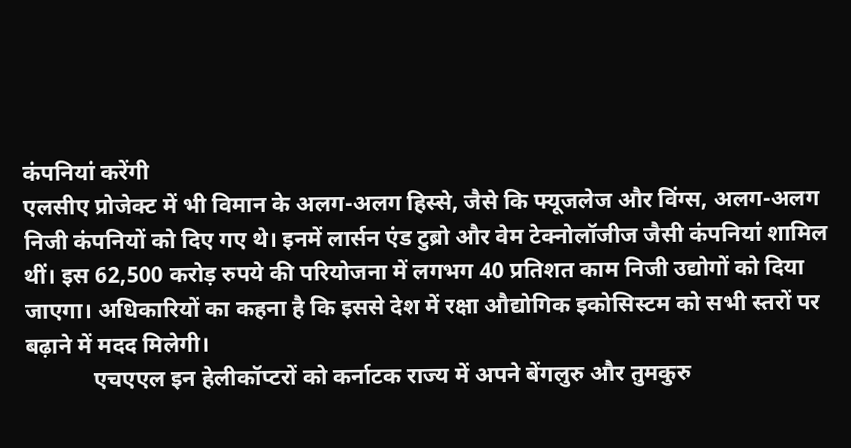कंपनियां करेंगी
एलसीए प्रोजेक्ट में भी विमान के अलग-अलग हिस्से, जैसे कि फ्यूजलेज और विंग्स, अलग-अलग निजी कंपनियों को दिए गए थे। इनमें लार्सन एंड टुब्रो और वेम टेक्नोलॉजीज जैसी कंपनियां शामिल थीं। इस 62,500 करोड़ रुपये की परियोजना में लगभग 40 प्रतिशत काम निजी उद्योगों को दिया जाएगा। अधिकारियों का कहना है कि इससे देश में रक्षा औद्योगिक इकोसिस्टम को सभी स्तरों पर बढ़ाने में मदद मिलेगी।
            एचएएल इन हेलीकॉप्टरों को कर्नाटक राज्य में अपने बेंगलुरु और तुमकुरु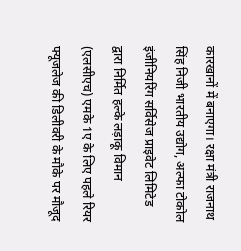कारखानों में बनाएगा। रक्षा मंत्री राजनाथ सिंह निजी भारतीय उद्योग, अल्फा टोकोल इंजीनियरिंग सर्विसेज प्राइवेट लिमिटेड द्वारा निर्मित हल्के लड़ाकू विमान (एलसीएच) एमके 1ए के लिए पहले रियर फ्यूजलेज की डिलीवरी के मौके पर मौजूद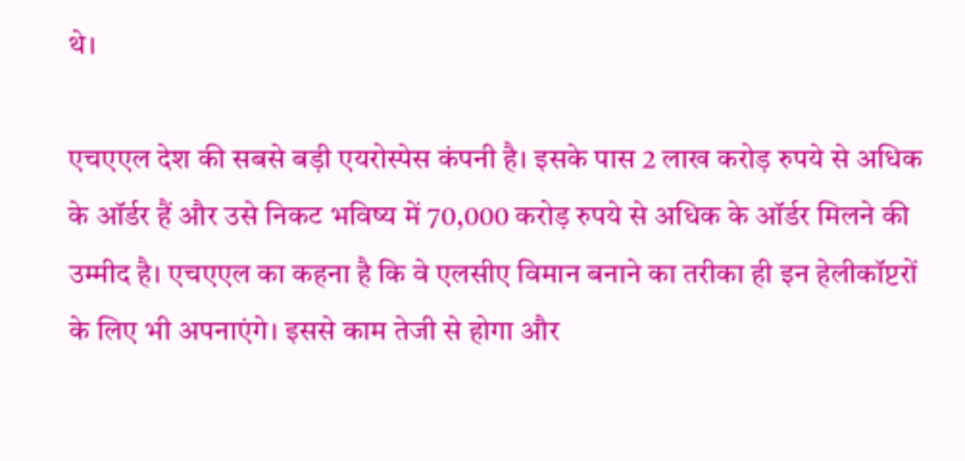थे।

एचएएल देश की सबसे बड़ी एयरोस्पेस कंपनी है। इसके पास 2 लाख करोड़ रुपये से अधिक के ऑर्डर हैं और उसे निकट भविष्य में 70,000 करोड़ रुपये से अधिक के ऑर्डर मिलने की उम्मीद है। एचएएल का कहना है कि वे एलसीए विमान बनाने का तरीका ही इन हेलीकॉप्टरों के लिए भी अपनाएंगे। इससे काम तेजी से होगा और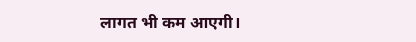लागत भी कम आएगी।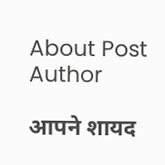About Post Author

आपने शायद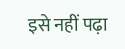इसे नहीं पढ़ा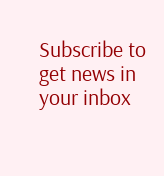Subscribe to get news in your inbox